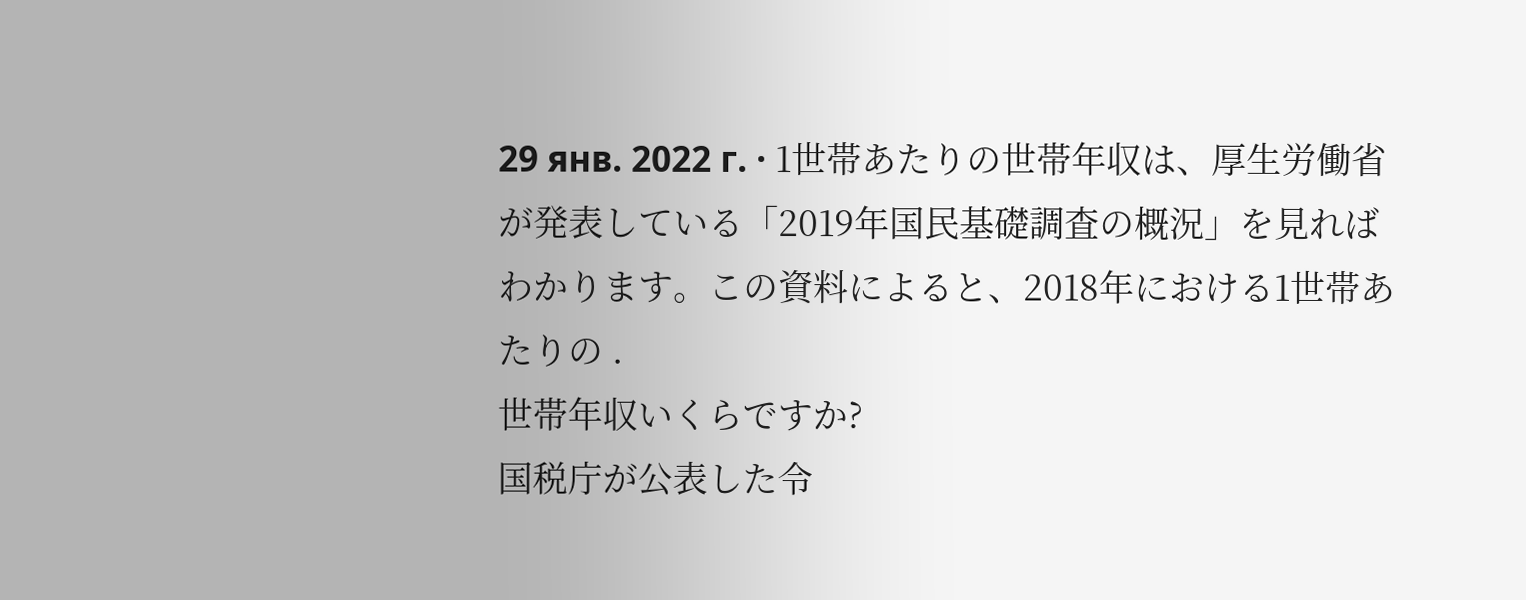29 янв. 2022 г. · 1世帯あたりの世帯年収は、厚生労働省が発表している「2019年国民基礎調査の概況」を見ればわかります。この資料によると、2018年における1世帯あたりの .
世帯年収いくらですか?
国税庁が公表した令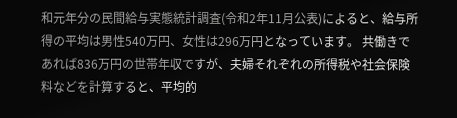和元年分の民間給与実態統計調査(令和2年11月公表)によると、給与所得の平均は男性540万円、女性は296万円となっています。 共働きであれば836万円の世帯年収ですが、夫婦それぞれの所得税や社会保険料などを計算すると、平均的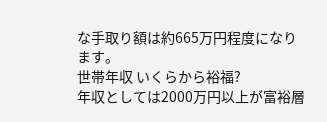な手取り額は約665万円程度になります。
世帯年収 いくらから裕福?
年収としては2000万円以上が富裕層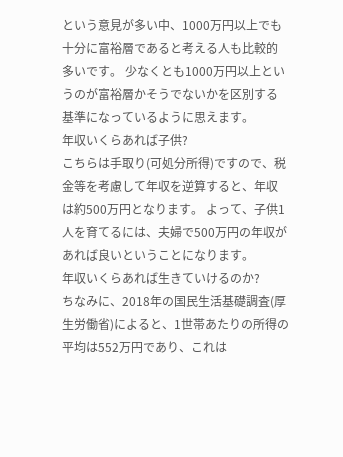という意見が多い中、1000万円以上でも十分に富裕層であると考える人も比較的多いです。 少なくとも1000万円以上というのが富裕層かそうでないかを区別する基準になっているように思えます。
年収いくらあれば子供?
こちらは手取り(可処分所得)ですので、税金等を考慮して年収を逆算すると、年収は約500万円となります。 よって、子供1人を育てるには、夫婦で500万円の年収があれば良いということになります。
年収いくらあれば生きていけるのか?
ちなみに、2018年の国民生活基礎調査(厚生労働省)によると、1世帯あたりの所得の平均は552万円であり、これは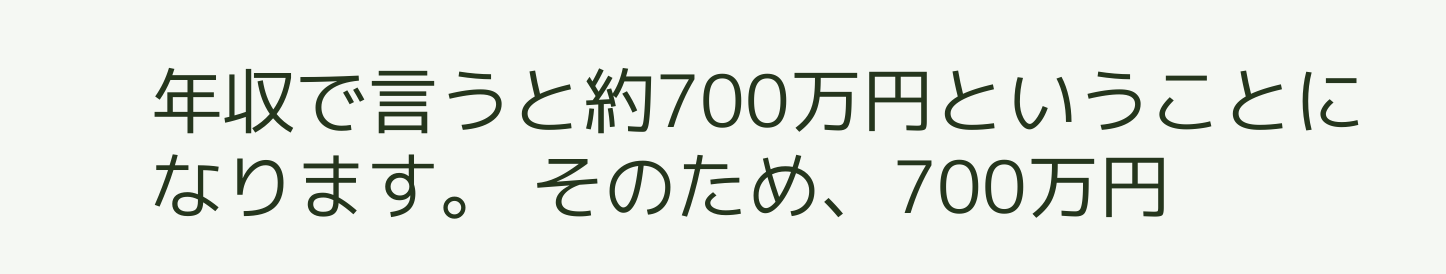年収で言うと約700万円ということになります。 そのため、700万円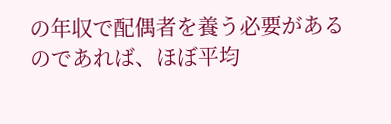の年収で配偶者を養う必要があるのであれば、ほぼ平均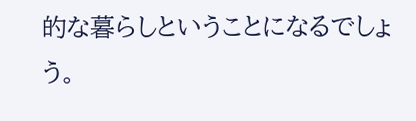的な暮らしということになるでしょう。